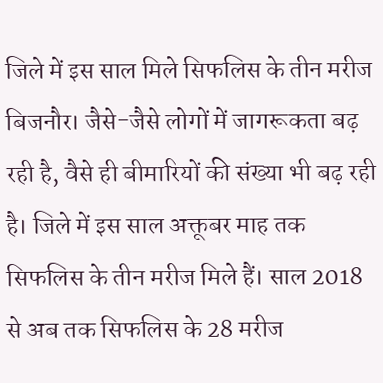जिले में इस साल मिले सिफलिस के तीन मरीज
बिजनौर। जैसे-जैसे लोगों में जागरूकता बढ़ रही है, वैसे ही बीमारियों की संख्या भी बढ़ रही है। जिले में इस साल अक्तूबर माह तक सिफलिस के तीन मरीज मिले हैं। साल 2018 से अब तक सिफलिस के 28 मरीज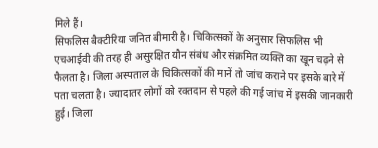मिले हैं।
सिफलिस बैक्टीरिया जनित बीमारी है। चिकित्सकों के अनुसार सिफलिस भी एचआईवी की तरह ही असुरक्षित यौन संबंध और संक्रमित व्यक्ति का खून चढ़ने से फैलता है। जिला अस्पताल के चिकित्सकों की मानें तो जांच कराने पर इसके बारे में पता चलता है। ज्यादातर लोगों को रक्तदान से पहले की गई जांच में इसकी जानकारी हुई। जिला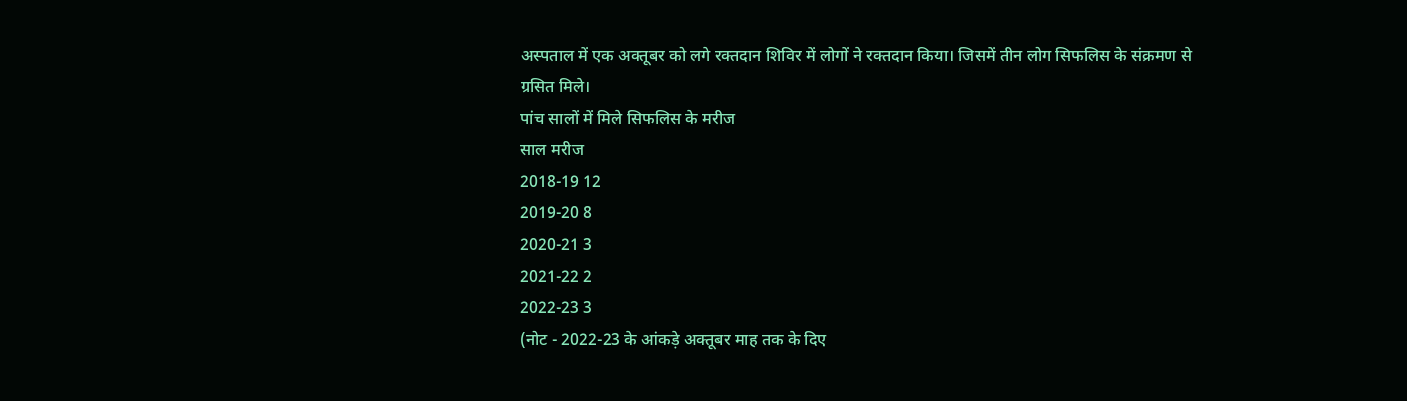अस्पताल में एक अक्तूबर को लगे रक्तदान शिविर में लोगों ने रक्तदान किया। जिसमें तीन लोग सिफलिस के संक्रमण से ग्रसित मिले।
पांच सालों में मिले सिफलिस के मरीज
साल मरीज
2018-19 12
2019-20 8
2020-21 3
2021-22 2
2022-23 3
(नोट - 2022-23 के आंकड़े अक्तूबर माह तक के दिए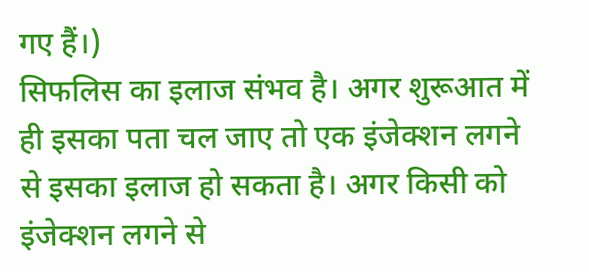गए हैं।)
सिफलिस का इलाज संभव है। अगर शुरूआत में ही इसका पता चल जाए तो एक इंजेक्शन लगने से इसका इलाज हो सकता है। अगर किसी को इंजेक्शन लगने से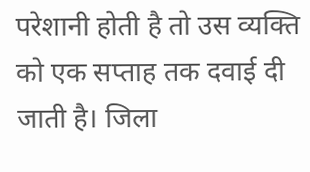परेशानी होती है तो उस व्यक्ति को एक सप्ताह तक दवाई दी जाती है। जिला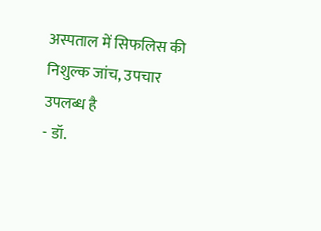अस्पताल में सिफलिस की निशुल्क जांच, उपचार उपलब्ध है
- डॉ.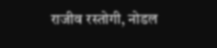राजीव रस्तोगी, नोडल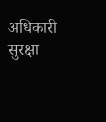अधिकारी सुरक्षा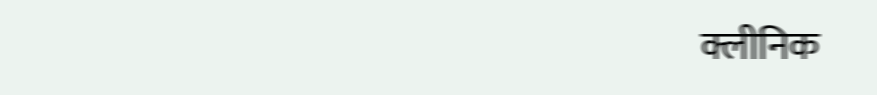क्लीनिक